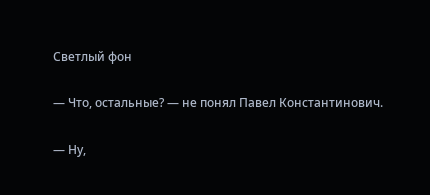Светлый фон

— Что, остальные? — не понял Павел Константинович.

— Ну,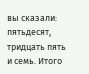вы сказали: пятьдесят, тридцать пять и семь. Итого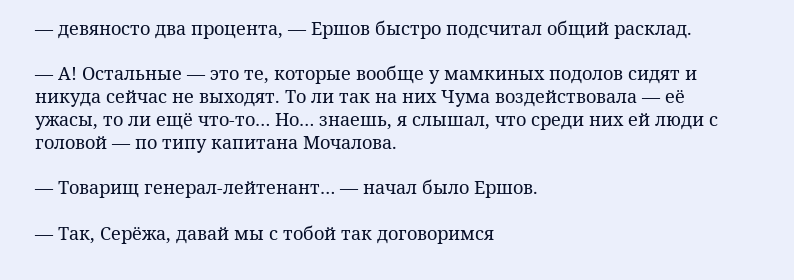— девяносто два процента, — Ершов быстро подсчитал общий расклад.

— А! Остальные — это те, которые вообще у мамкиных подолов сидят и никуда сейчас не выходят. То ли так на них Чума воздействовала — её ужасы, то ли ещё что-то… Но… знаешь, я слышал, что среди них ей люди с головой — по типу капитана Мочалова.

— Товарищ генерал-лейтенант… — начал было Ершов.

— Так, Серёжа, давай мы с тобой так договоримся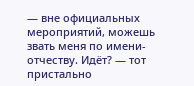— вне официальных мероприятий, можешь звать меня по имени-отчеству. Идёт? — тот пристально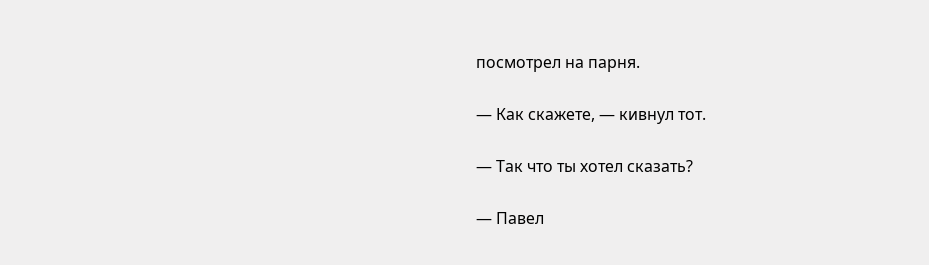посмотрел на парня.

— Как скажете, — кивнул тот.

— Так что ты хотел сказать?

— Павел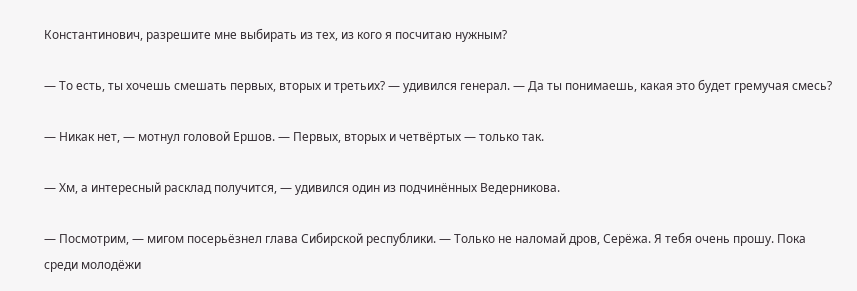Константинович, разрешите мне выбирать из тех, из кого я посчитаю нужным?

— То есть, ты хочешь смешать первых, вторых и третьих? — удивился генерал. — Да ты понимаешь, какая это будет гремучая смесь?

— Никак нет, — мотнул головой Ершов. — Первых, вторых и четвёртых — только так.

— Хм, а интересный расклад получится, — удивился один из подчинённых Ведерникова.

— Посмотрим, — мигом посерьёзнел глава Сибирской республики. — Только не наломай дров, Серёжа. Я тебя очень прошу. Пока среди молодёжи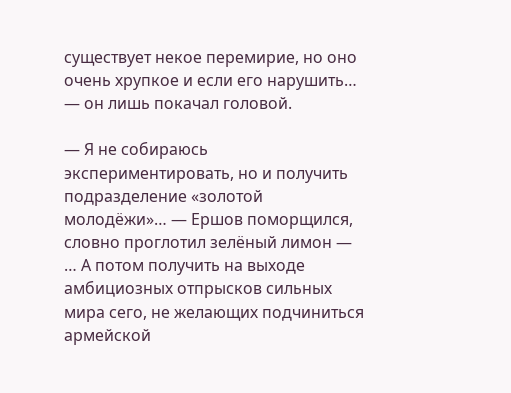существует некое перемирие, но оно очень хрупкое и если его нарушить… — он лишь покачал головой.

— Я не собираюсь экспериментировать, но и получить подразделение «золотой молодёжи»… — Ершов поморщился, словно проглотил зелёный лимон — … А потом получить на выходе амбициозных отпрысков сильных мира сего, не желающих подчиниться армейской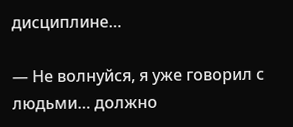дисциплине…

— Не волнуйся, я уже говорил с людьми… должно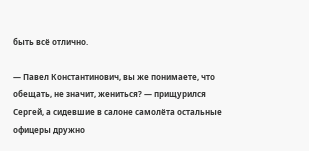быть всё отлично.

— Павел Константинович, вы же понимаете, что обещать, не значит, жениться? — прищурился Сергей, а сидевшие в салоне самолёта остальные офицеры дружно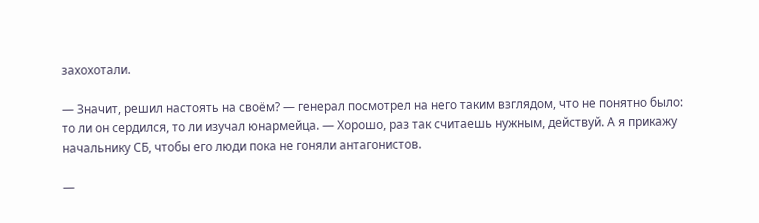захохотали.

— Значит, решил настоять на своём? — генерал посмотрел на него таким взглядом, что не понятно было: то ли он сердился, то ли изучал юнармейца. — Хорошо, раз так считаешь нужным, действуй. А я прикажу начальнику СБ, чтобы его люди пока не гоняли антагонистов.

—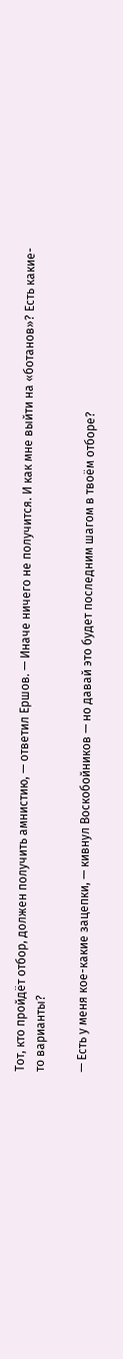Тот, кто пройдёт отбор, должен получить амнистию, — ответил Ершов. — Иначе ничего не получится. И как мне выйти на «ботанов»? Есть какие-то варианты?

— Есть у меня кое-какие зацепки, — кивнул Воскобойников — но давай это будет последним шагом в твоём отборе?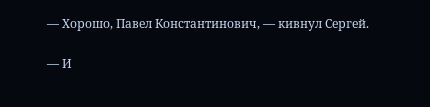— Хорошо, Павел Константинович, — кивнул Сергей.

— И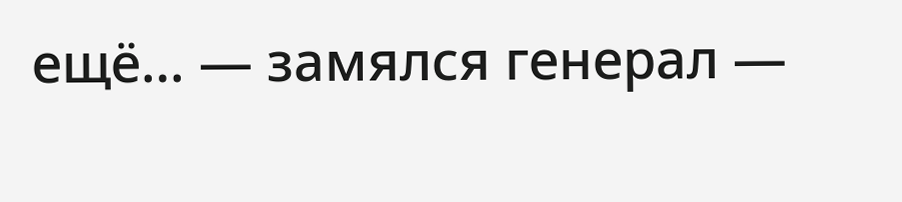ещё… — замялся генерал —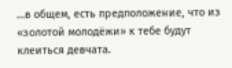…в общем, есть предположение, что из «золотой молодёжи» к тебе будут клеиться девчата.